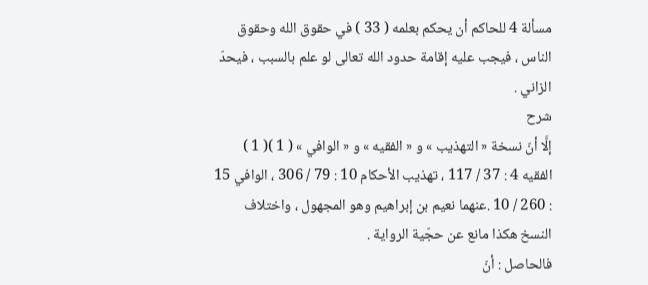مسألة 4 للحاكم أن يحكم بعلمه ( 33 ) في حقوق الله وحقوق الناس ، فيجب عليه إقامة حدود الله تعالى لو علم بالسبب ، فيحدّ الزاني .
شرح
إلَّا أنّ نسخة « التهذيب » و « الفقيه » و « الوافي » ( 1 )( 1 ) الفقيه 4 : 37 / 117 ، تهذيب الأحكام 10 : 79 / 306 ، الوافي 15 : 260 / 10 .عنهما نعيم بن إبراهيم وهو المجهول ، واختلاف النسخ هكذا مانع عن حجّية الرواية .
فالحاصل : أنّ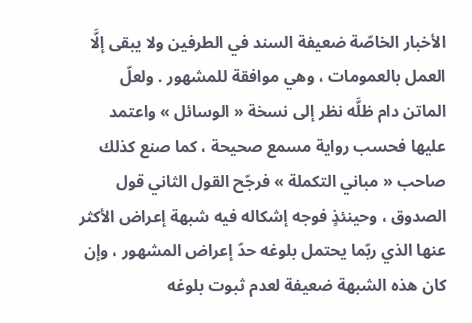الأخبار الخاصّة ضعيفة السند في الطرفين ولا يبقى إلَّا العمل بالعمومات ، وهي موافقة للمشهور . ولعلّ الماتن دام ظلَّه نظر إلى نسخة « الوسائل » واعتمد عليها فحسب رواية مسمع صحيحة ، كما صنع كذلك صاحب « مباني التكملة » فرجّح القول الثاني قول الصدوق ، وحينئذٍ فوجه إشكاله فيه شبهة إعراض الأكثر عنها الذي ربّما يحتمل بلوغه حدّ إعراض المشهور ، وإن كان هذه الشبهة ضعيفة لعدم ثبوت بلوغه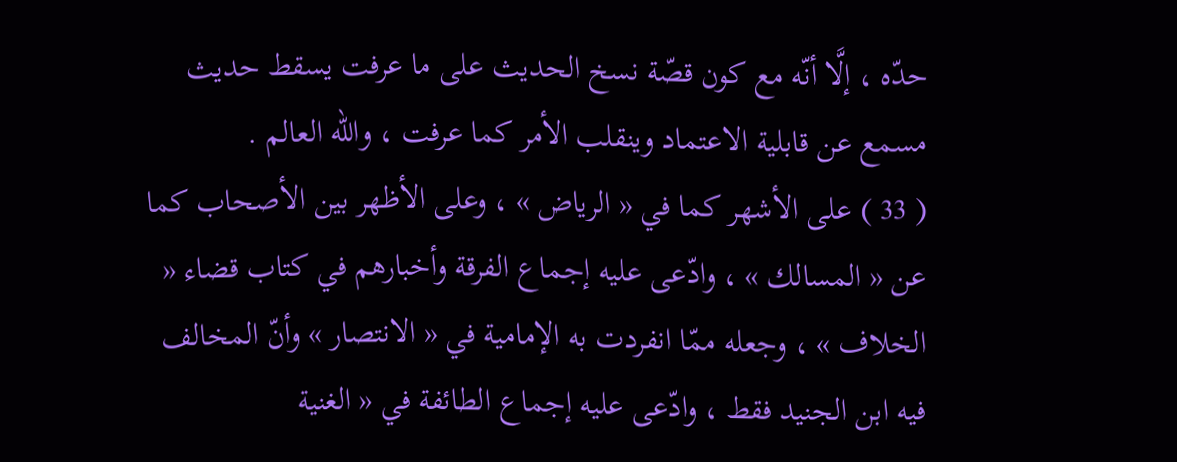حدّه ، إلَّا أنّه مع كون قصّة نسخ الحديث على ما عرفت يسقط حديث مسمع عن قابلية الاعتماد وينقلب الأمر كما عرفت ، والله العالم .
( 33 ) على الأشهر كما في « الرياض » ، وعلى الأظهر بين الأصحاب كما عن « المسالك » ، وادّعى عليه إجماع الفرقة وأخبارهم في كتاب قضاء « الخلاف » ، وجعله ممّا انفردت به الإمامية في « الانتصار » وأنّ المخالف فيه ابن الجنيد فقط ، وادّعى عليه إجماع الطائفة في « الغنية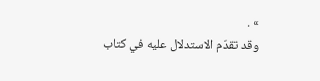» .
وقد تقدّم الاستدلال عليه في كتاب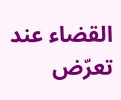القضاء عند تعرّض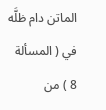الماتن دام ظلَّه في ( المسألة 8 ) من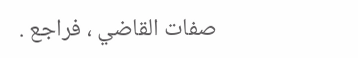صفات القاضي ، فراجع .